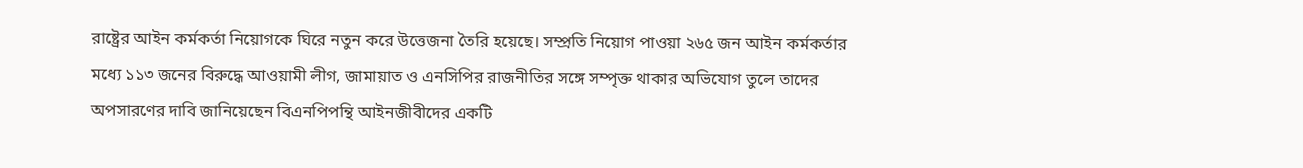রাষ্ট্রের আইন কর্মকর্তা নিয়োগকে ঘিরে নতুন করে উত্তেজনা তৈরি হয়েছে। সম্প্রতি নিয়োগ পাওয়া ২৬৫ জন আইন কর্মকর্তার মধ্যে ১১৩ জনের বিরুদ্ধে আওয়ামী লীগ, জামায়াত ও এনসিপির রাজনীতির সঙ্গে সম্পৃক্ত থাকার অভিযোগ তুলে তাদের অপসারণের দাবি জানিয়েছেন বিএনপিপন্থি আইনজীবীদের একটি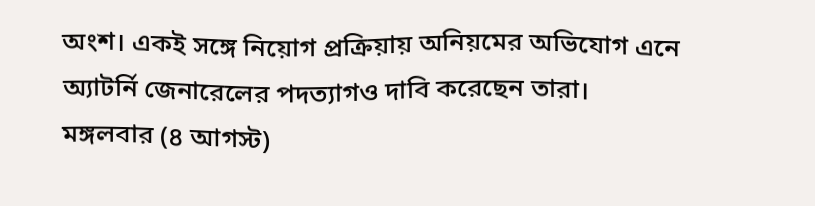অংশ। একই সঙ্গে নিয়োগ প্রক্রিয়ায় অনিয়মের অভিযোগ এনে অ্যাটর্নি জেনারেলের পদত্যাগও দাবি করেছেন তারা।
মঙ্গলবার (৪ আগস্ট)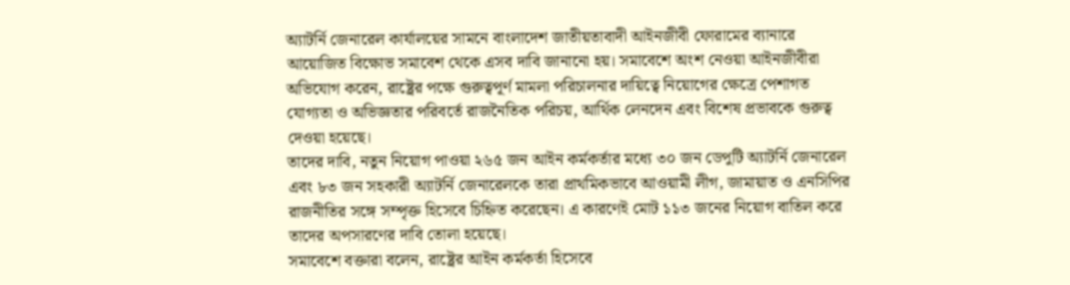অ্যাটর্নি জেনারেল কার্যালয়ের সামনে বাংলাদেশ জাতীয়তাবাদী আইনজীবী ফোরামের ব্যানারে আয়োজিত বিক্ষোভ সমাবেশ থেকে এসব দাবি জানানো হয়। সমাবেশে অংশ নেওয়া আইনজীবীরা অভিযোগ করেন, রাষ্ট্রের পক্ষে গুরুত্বপূর্ণ মামলা পরিচালনার দায়িত্বে নিয়োগের ক্ষেত্রে পেশাগত যোগ্যতা ও অভিজ্ঞতার পরিবর্তে রাজনৈতিক পরিচয়, আর্থিক লেনদেন এবং বিশেষ প্রভাবকে গুরুত্ব দেওয়া হয়েছে।
তাদের দাবি, নতুন নিয়োগ পাওয়া ২৬৫ জন আইন কর্মকর্তার মধ্যে ৩০ জন ডেপুটি অ্যাটর্নি জেনারেল এবং ৮৩ জন সহকারী অ্যাটর্নি জেনারেলকে তারা প্রাথমিকভাবে আওয়ামী লীগ, জামায়াত ও এনসিপির রাজনীতির সঙ্গে সম্পৃক্ত হিসেবে চিহ্নিত করেছেন। এ কারণেই মোট ১১৩ জনের নিয়োগ বাতিল করে তাদের অপসারণের দাবি তোলা হয়েছে।
সমাবেশে বক্তারা বলেন, রাষ্ট্রের আইন কর্মকর্তা হিসেবে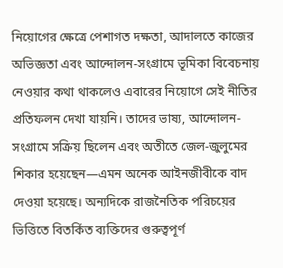নিয়োগের ক্ষেত্রে পেশাগত দক্ষতা, আদালতে কাজের অভিজ্ঞতা এবং আন্দোলন-সংগ্রামে ভূমিকা বিবেচনায় নেওয়ার কথা থাকলেও এবারের নিয়োগে সেই নীতির প্রতিফলন দেখা যায়নি। তাদের ভাষ্য, আন্দোলন-সংগ্রামে সক্রিয় ছিলেন এবং অতীতে জেল-জুলুমের শিকার হয়েছেন—এমন অনেক আইনজীবীকে বাদ দেওয়া হয়েছে। অন্যদিকে রাজনৈতিক পরিচয়ের ভিত্তিতে বিতর্কিত ব্যক্তিদের গুরুত্বপূর্ণ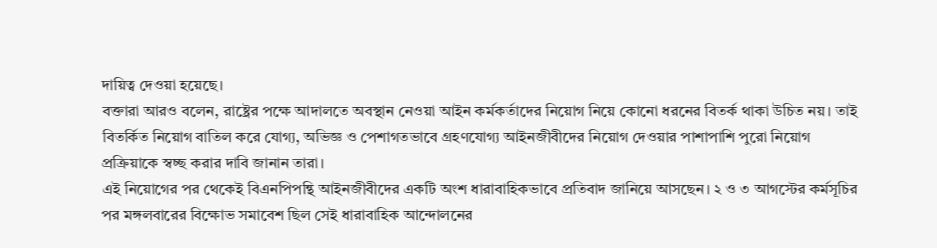দায়িত্ব দেওয়া হয়েছে।
বক্তারা আরও বলেন, রাষ্ট্রের পক্ষে আদালতে অবস্থান নেওয়া আইন কর্মকর্তাদের নিয়োগ নিয়ে কোনো ধরনের বিতর্ক থাকা উচিত নয়। তাই বিতর্কিত নিয়োগ বাতিল করে যোগ্য, অভিজ্ঞ ও পেশাগতভাবে গ্রহণযোগ্য আইনজীবীদের নিয়োগ দেওয়ার পাশাপাশি পুরো নিয়োগ প্রক্রিয়াকে স্বচ্ছ করার দাবি জানান তারা।
এই নিয়োগের পর থেকেই বিএনপিপন্থি আইনজীবীদের একটি অংশ ধারাবাহিকভাবে প্রতিবাদ জানিয়ে আসছেন। ২ ও ৩ আগস্টের কর্মসূচির পর মঙ্গলবারের বিক্ষোভ সমাবেশ ছিল সেই ধারাবাহিক আন্দোলনের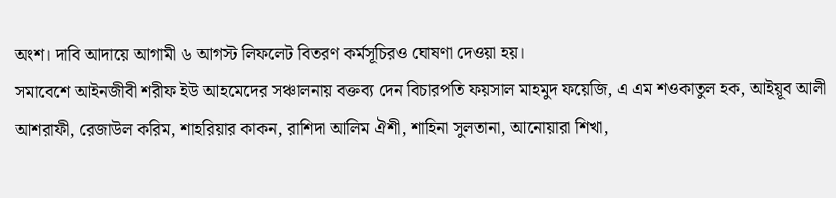অংশ। দাবি আদায়ে আগামী ৬ আগস্ট লিফলেট বিতরণ কর্মসূচিরও ঘোষণা দেওয়া হয়।
সমাবেশে আইনজীবী শরীফ ইউ আহমেদের সঞ্চালনায় বক্তব্য দেন বিচারপতি ফয়সাল মাহমুদ ফয়েজি, এ এম শওকাতুল হক, আইয়ূব আলী আশরাফী, রেজাউল করিম, শাহরিয়ার কাকন, রাশিদা আলিম ঐশী, শাহিনা সুলতানা, আনোয়ারা শিখা,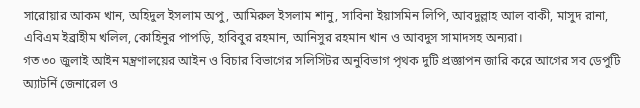সারোয়ার আকম খান, অহিদুল ইসলাম অপু, আমিরুল ইসলাম শানু, সাবিনা ইয়াসমিন লিপি, আবদুল্লাহ আল বাকী, মাসুদ রানা, এবিএম ইব্রাহীম খলিল, কোহিনুর পাপড়ি, হাবিবুর রহমান, আনিসুর রহমান খান ও আবদুস সামাদসহ অন্যরা।
গত ৩০ জুলাই আইন মন্ত্রণালয়ের আইন ও বিচার বিভাগের সলিসিটর অনুবিভাগ পৃথক দুটি প্রজ্ঞাপন জারি করে আগের সব ডেপুটি অ্যাটর্নি জেনারেল ও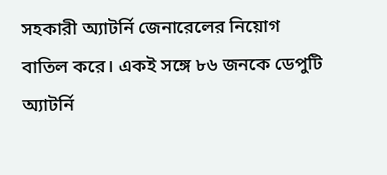সহকারী অ্যাটর্নি জেনারেলের নিয়োগ বাতিল করে। একই সঙ্গে ৮৬ জনকে ডেপুটি অ্যাটর্নি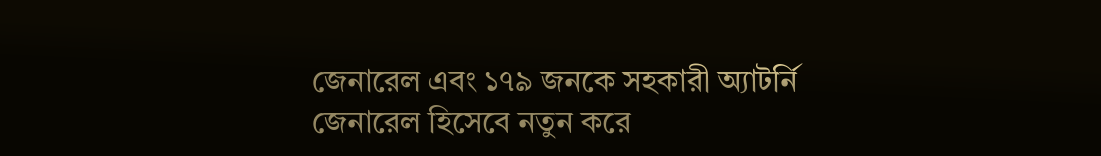জেনারেল এবং ১৭৯ জনকে সহকারী অ্যাটর্নি জেনারেল হিসেবে নতুন করে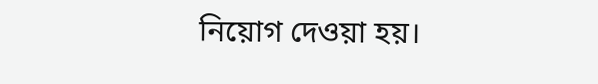নিয়োগ দেওয়া হয়।